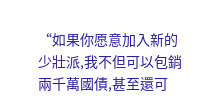“如果你愿意加入新的少壯派,我不但可以包銷兩千萬國債,甚至還可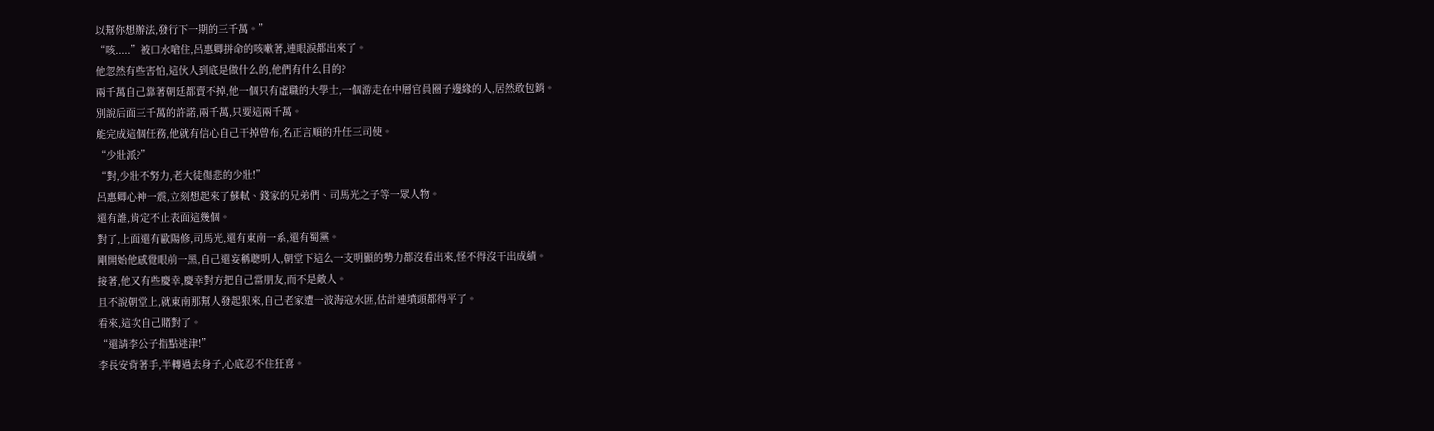以幫你想辦法,發行下一期的三千萬。”
“咳.....”被口水嗆住,呂惠卿拼命的咳嗽著,連眼淚都出來了。
他忽然有些害怕,這伙人到底是做什么的,他們有什么目的?
兩千萬自己靠著朝廷都賣不掉,他一個只有虛職的大學士,一個游走在中層官員圈子邊緣的人,居然敢包銷。
別說后面三千萬的許諾,兩千萬,只要這兩千萬。
能完成這個任務,他就有信心自己干掉曾布,名正言順的升任三司使。
“少壯派?”
“對,少壯不努力,老大徒傷悲的少壯!”
呂惠卿心神一震,立刻想起來了蘇軾、錢家的兄弟們、司馬光之子等一眾人物。
還有誰,肯定不止表面這幾個。
對了,上面還有歐陽修,司馬光,還有東南一系,還有蜀黨。
剛開始他感覺眼前一黑,自己還妄稱聰明人,朝堂下這么一支明顯的勢力都沒看出來,怪不得沒干出成績。
接著,他又有些慶幸,慶幸對方把自己當朋友,而不是敵人。
且不說朝堂上,就東南那幫人發起狠來,自己老家遭一波海寇水匪,估計連墳頭都得平了。
看來,這次自己賭對了。
“還請李公子指點迷津!”
李長安背著手,半轉過去身子,心底忍不住狂喜。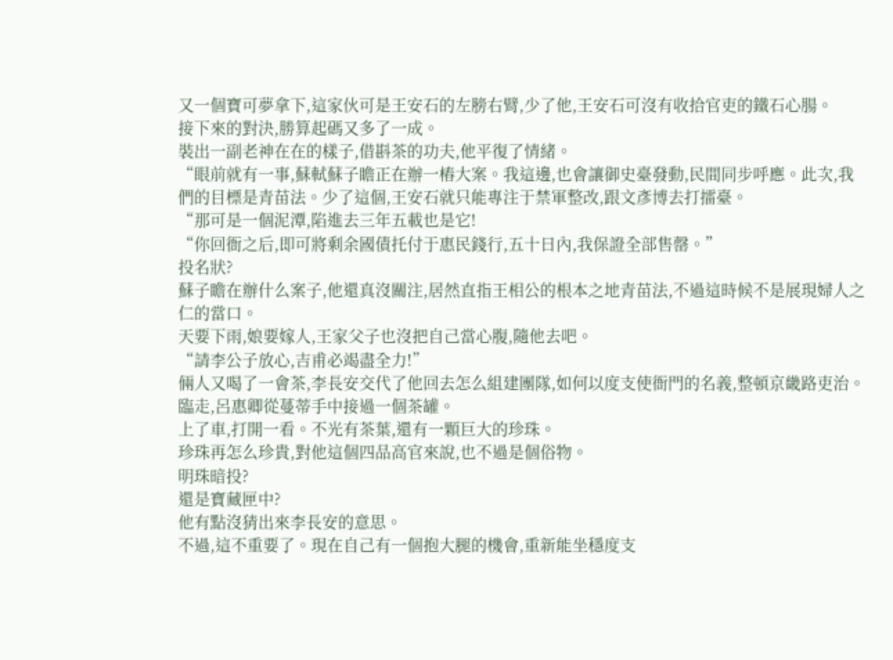又一個寶可夢拿下,這家伙可是王安石的左膀右臂,少了他,王安石可沒有收拾官吏的鐵石心腸。
接下來的對決,勝算起碼又多了一成。
裝出一副老神在在的樣子,借斟茶的功夫,他平復了情緒。
“眼前就有一事,蘇軾蘇子瞻正在辦一樁大案。我這邊,也會讓御史臺發動,民間同步呼應。此次,我們的目標是青苗法。少了這個,王安石就只能專注于禁軍整改,跟文彥博去打擂臺。
“那可是一個泥潭,陷進去三年五載也是它!
“你回衙之后,即可將剩余國債托付于惠民錢行,五十日內,我保證全部售罄。”
投名狀?
蘇子瞻在辦什么案子,他還真沒關注,居然直指王相公的根本之地青苗法,不過這時候不是展現婦人之仁的當口。
天要下雨,娘要嫁人,王家父子也沒把自己當心腹,隨他去吧。
“請李公子放心,吉甫必竭盡全力!”
倆人又喝了一會茶,李長安交代了他回去怎么組建團隊,如何以度支使衙門的名義,整頓京畿路吏治。
臨走,呂惠卿從蔓蒂手中接過一個茶罐。
上了車,打開一看。不光有茶葉,還有一顆巨大的珍珠。
珍珠再怎么珍貴,對他這個四品高官來說,也不過是個俗物。
明珠暗投?
還是寶藏匣中?
他有點沒猜出來李長安的意思。
不過,這不重要了。現在自己有一個抱大腿的機會,重新能坐穩度支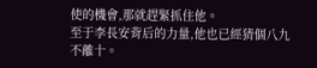使的機會,那就趕緊抓住他。
至于李長安背后的力量,他也已經猜個八九不離十。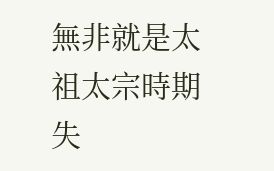無非就是太祖太宗時期失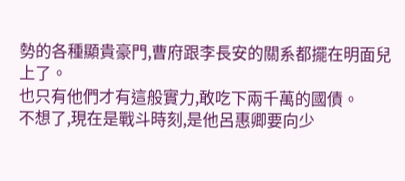勢的各種顯貴豪門,曹府跟李長安的關系都擺在明面兒上了。
也只有他們才有這般實力,敢吃下兩千萬的國債。
不想了,現在是戰斗時刻,是他呂惠卿要向少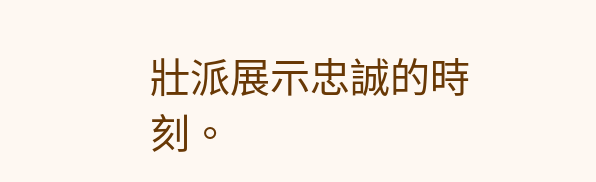壯派展示忠誠的時刻。